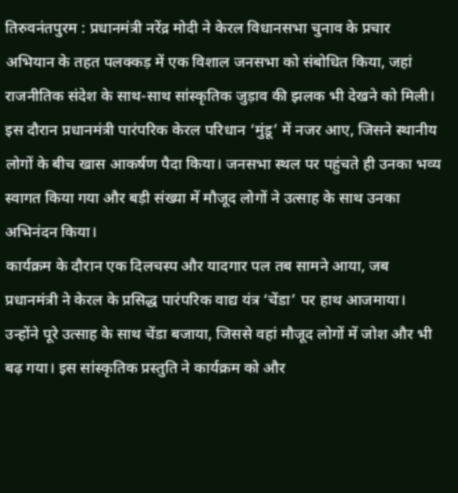तिरुवनंतपुरम : प्रधानमंत्री नरेंद्र मोदी ने केरल विधानसभा चुनाव के प्रचार अभियान के तहत पलक्कड़ में एक विशाल जनसभा को संबोधित किया, जहां राजनीतिक संदेश के साथ-साथ सांस्कृतिक जुड़ाव की झलक भी देखने को मिली। इस दौरान प्रधानमंत्री पारंपरिक केरल परिधान ‘मुंडू’ में नजर आए, जिसने स्थानीय लोगों के बीच खास आकर्षण पैदा किया। जनसभा स्थल पर पहुंचते ही उनका भव्य स्वागत किया गया और बड़ी संख्या में मौजूद लोगों ने उत्साह के साथ उनका अभिनंदन किया।
कार्यक्रम के दौरान एक दिलचस्प और यादगार पल तब सामने आया, जब प्रधानमंत्री ने केरल के प्रसिद्ध पारंपरिक वाद्य यंत्र ‘चेंडा’ पर हाथ आजमाया। उन्होंने पूरे उत्साह के साथ चेंडा बजाया, जिससे वहां मौजूद लोगों में जोश और भी बढ़ गया। इस सांस्कृतिक प्रस्तुति ने कार्यक्रम को और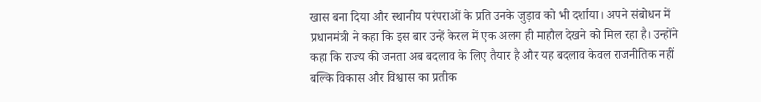खास बना दिया और स्थानीय परंपराओं के प्रति उनके जुड़ाव को भी दर्शाया। अपने संबोधन में प्रधानमंत्री ने कहा कि इस बार उन्हें केरल में एक अलग ही माहौल देखने को मिल रहा है। उन्होंने कहा कि राज्य की जनता अब बदलाव के लिए तैयार है और यह बदलाव केवल राजनीतिक नहीं बल्कि विकास और विश्वास का प्रतीक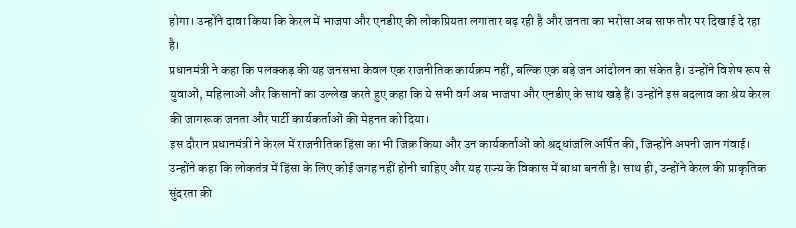होगा। उन्होंने दावा किया कि केरल में भाजपा और एनडीए की लोकप्रियता लगातार बढ़ रही है और जनता का भरोसा अब साफ तौर पर दिखाई दे रहा है।
प्रधानमंत्री ने कहा कि पलक्कड़ की यह जनसभा केवल एक राजनीतिक कार्यक्रम नहीं, बल्कि एक बड़े जन आंदोलन का संकेत है। उन्होंने विशेष रूप से युवाओं, महिलाओं और किसानों का उल्लेख करते हुए कहा कि ये सभी वर्ग अब भाजपा और एनडीए के साथ खड़े हैं। उन्होंने इस बदलाव का श्रेय केरल की जागरूक जनता और पार्टी कार्यकर्ताओं की मेहनत को दिया।
इस दौरान प्रधानमंत्री ने केरल में राजनीतिक हिंसा का भी जिक्र किया और उन कार्यकर्ताओं को श्रद्धांजलि अर्पित की, जिन्होंने अपनी जान गंवाई। उन्होंने कहा कि लोकतंत्र में हिंसा के लिए कोई जगह नहीं होनी चाहिए और यह राज्य के विकास में बाधा बनती है। साथ ही, उन्होंने केरल की प्राकृतिक सुंदरता की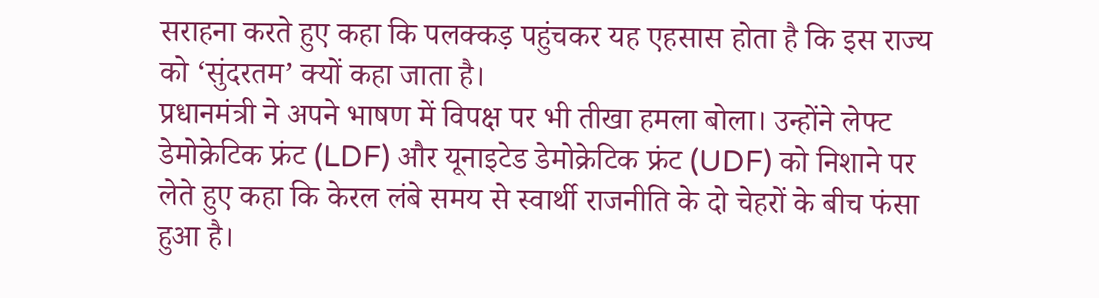सराहना करते हुए कहा कि पलक्कड़ पहुंचकर यह एहसास होता है कि इस राज्य को ‘सुंदरतम’ क्यों कहा जाता है।
प्रधानमंत्री ने अपने भाषण में विपक्ष पर भी तीखा हमला बोला। उन्होंने लेफ्ट डेमोक्रेटिक फ्रंट (LDF) और यूनाइटेड डेमोक्रेटिक फ्रंट (UDF) को निशाने पर लेते हुए कहा कि केरल लंबे समय से स्वार्थी राजनीति के दो चेहरों के बीच फंसा हुआ है।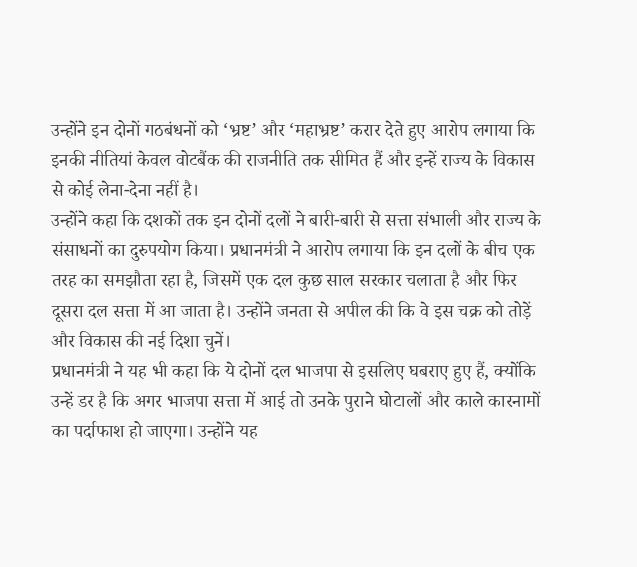उन्होंने इन दोनों गठबंधनों को ‘भ्रष्ट’ और ‘महाभ्रष्ट’ करार देते हुए आरोप लगाया कि इनकी नीतियां केवल वोटबैंक की राजनीति तक सीमित हैं और इन्हें राज्य के विकास से कोई लेना-देना नहीं है।
उन्होंने कहा कि दशकों तक इन दोनों दलों ने बारी-बारी से सत्ता संभाली और राज्य के संसाधनों का दुरुपयोग किया। प्रधानमंत्री ने आरोप लगाया कि इन दलों के बीच एक तरह का समझौता रहा है, जिसमें एक दल कुछ साल सरकार चलाता है और फिर दूसरा दल सत्ता में आ जाता है। उन्होंने जनता से अपील की कि वे इस चक्र को तोड़ें और विकास की नई दिशा चुनें।
प्रधानमंत्री ने यह भी कहा कि ये दोनों दल भाजपा से इसलिए घबराए हुए हैं, क्योंकि उन्हें डर है कि अगर भाजपा सत्ता में आई तो उनके पुराने घोटालों और काले कारनामों का पर्दाफाश हो जाएगा। उन्होंने यह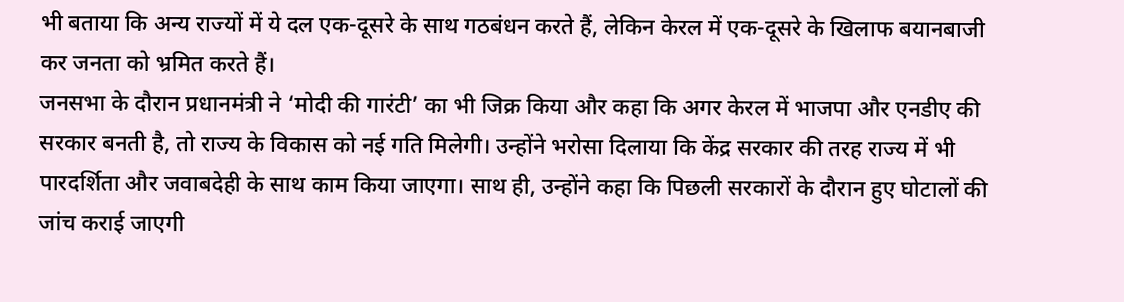भी बताया कि अन्य राज्यों में ये दल एक-दूसरे के साथ गठबंधन करते हैं, लेकिन केरल में एक-दूसरे के खिलाफ बयानबाजी कर जनता को भ्रमित करते हैं।
जनसभा के दौरान प्रधानमंत्री ने ‘मोदी की गारंटी’ का भी जिक्र किया और कहा कि अगर केरल में भाजपा और एनडीए की सरकार बनती है, तो राज्य के विकास को नई गति मिलेगी। उन्होंने भरोसा दिलाया कि केंद्र सरकार की तरह राज्य में भी पारदर्शिता और जवाबदेही के साथ काम किया जाएगा। साथ ही, उन्होंने कहा कि पिछली सरकारों के दौरान हुए घोटालों की जांच कराई जाएगी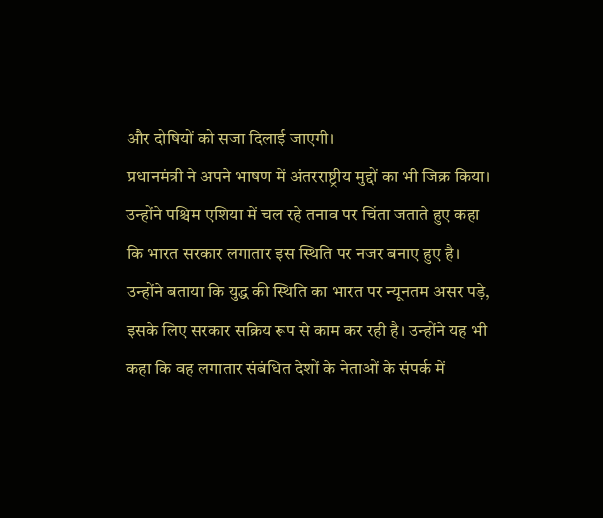और दोषियों को सजा दिलाई जाएगी।
प्रधानमंत्री ने अपने भाषण में अंतरराष्ट्रीय मुद्दों का भी जिक्र किया। उन्होंने पश्चिम एशिया में चल रहे तनाव पर चिंता जताते हुए कहा कि भारत सरकार लगातार इस स्थिति पर नजर बनाए हुए है। उन्होंने बताया कि युद्ध की स्थिति का भारत पर न्यूनतम असर पड़े, इसके लिए सरकार सक्रिय रूप से काम कर रही है। उन्होंने यह भी कहा कि वह लगातार संबंधित देशों के नेताओं के संपर्क में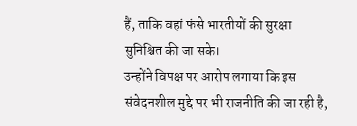हैं, ताकि वहां फंसे भारतीयों की सुरक्षा सुनिश्चित की जा सके।
उन्होंने विपक्ष पर आरोप लगाया कि इस संवेदनशील मुद्दे पर भी राजनीति की जा रही है,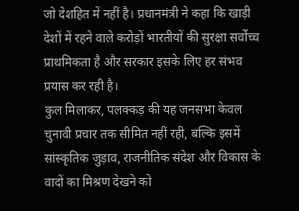जो देशहित में नहीं है। प्रधानमंत्री ने कहा कि खाड़ी देशों में रहने वाले करोड़ों भारतीयों की सुरक्षा सर्वोच्च प्राथमिकता है और सरकार इसके लिए हर संभव प्रयास कर रही है।
कुल मिलाकर, पलक्कड़ की यह जनसभा केवल चुनावी प्रचार तक सीमित नहीं रही, बल्कि इसमें सांस्कृतिक जुड़ाव, राजनीतिक संदेश और विकास के वादों का मिश्रण देखने को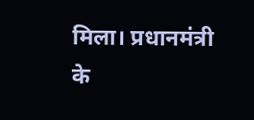मिला। प्रधानमंत्री के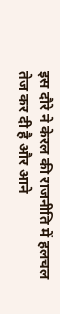इस दौरे ने केरल की राजनीति में हलचल तेज कर दी है और आने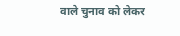वाले चुनाव को लेकर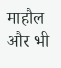माहौल और भी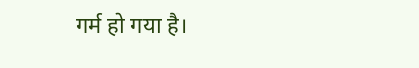गर्म हो गया है।